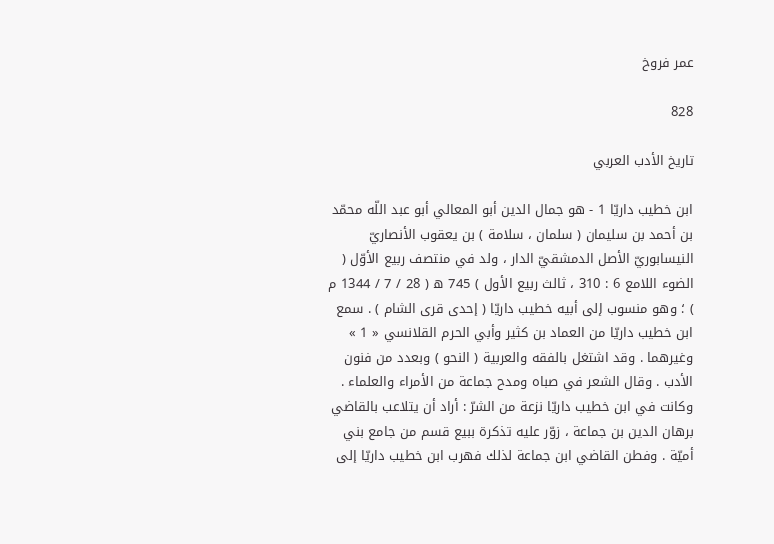عمر فروخ

828

تاريخ الأدب العربي

ابن خطيب داريّا 1 - هو جمال الدين أبو المعالي أبو عبد اللّه محمّد بن أحمد بن سليمان ( سلمان ، سلامة ) بن يعقوب الأنصاريّ النيسابوريّ الأصل الدمشقيّ الدار ، ولد في منتصف ربيع الأوّل ( الضوء اللامع 6 : 310 ، ثالث ربيع الأول ) 745 ه ( 28 / 7 / 1344 م ) ؛ وهو منسوب إلى أبيه خطيب داريّا ( إحدى قرى الشام ) . سمع ابن خطيب داريّا من العماد بن كثير وأبي الحرم القلانسي « 1 » وغيرهما . وقد اشتغل بالفقه والعربية ( النحو ) وبعدد من فنون الأدب . وقال الشعر في صباه ومدح جماعة من الأمراء والعلماء . وكانت في ابن خطيب داريّا نزعة من الشرّ : أراد أن يتلاعب بالقاضي برهان الدين بن جماعة ، زوّر عليه تذكرة ببيع قسم من جامع بني أميّة . وفطن القاضي ابن جماعة لذلك فهرب ابن خطيب داريّا إلى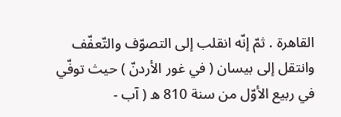القاهرة . ثمّ إنّه انقلب إلى التصوّف والتّعفّف وانتقل إلى بيسان ( في غور الأردنّ ) حيث توفّي في ربيع الأوّل من سنة 810 ه ( آب -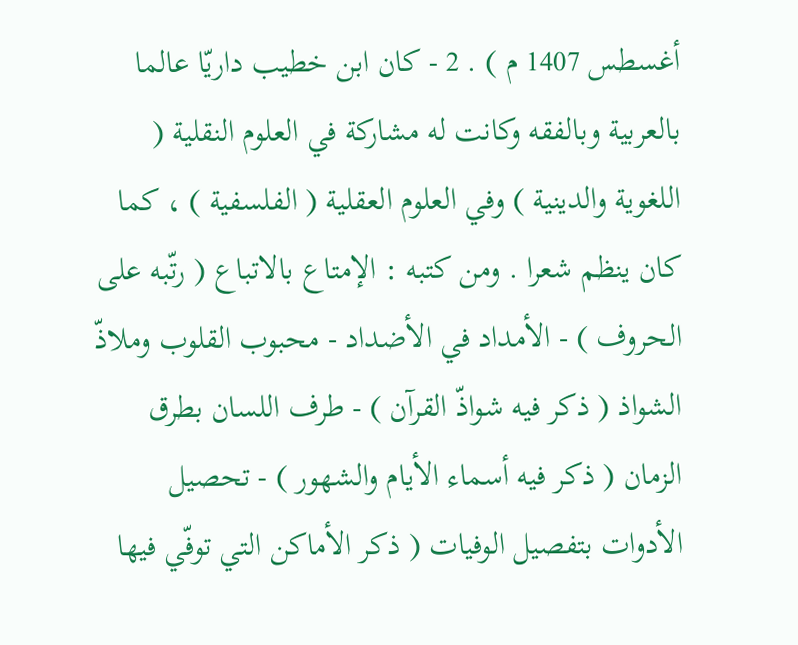أغسطس 1407 م ) . 2 - كان ابن خطيب داريّا عالما بالعربية وبالفقه وكانت له مشاركة في العلوم النقلية ( اللغوية والدينية ) وفي العلوم العقلية ( الفلسفية ) ، كما كان ينظم شعرا . ومن كتبه : الإمتاع بالاتباع ( رتّبه على الحروف ) - الأمداد في الأضداد - محبوب القلوب وملاذّ الشواذ ( ذكر فيه شواذّ القرآن ) - طرف اللسان بطرق الزمان ( ذكر فيه أسماء الأيام والشهور ) - تحصيل الأدوات بتفصيل الوفيات ( ذكر الأماكن التي توفّي فيها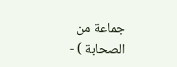جماعة من الصحابة ) -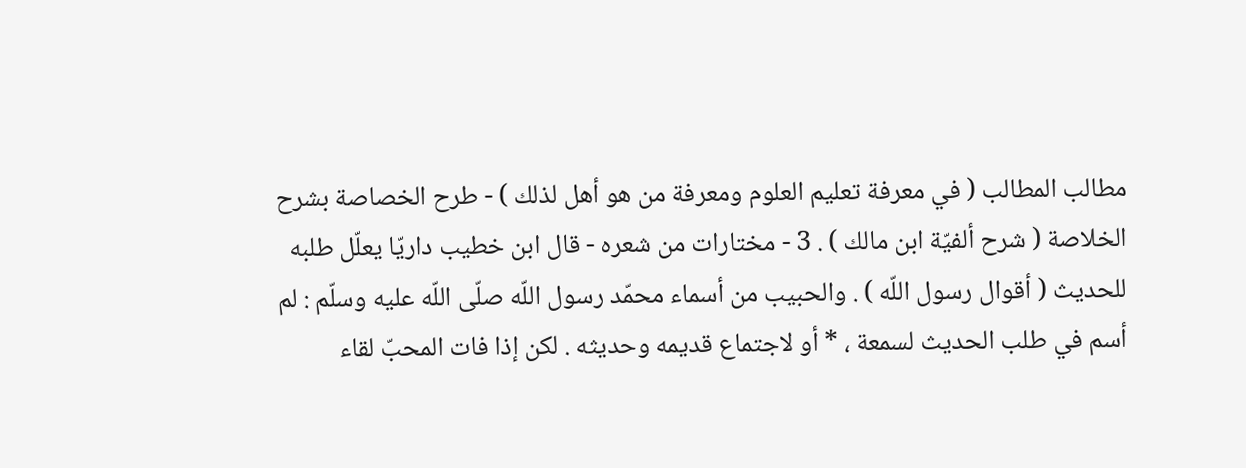مطالب المطالب ( في معرفة تعليم العلوم ومعرفة من هو أهل لذلك ) - طرح الخصاصة بشرح الخلاصة ( شرح ألفيّة ابن مالك ) . 3 - مختارات من شعره - قال ابن خطيب داريّا يعلّل طلبه للحديث ( أقوال رسول اللّه ) . والحبيب من أسماء محمّد رسول اللّه صلّى اللّه عليه وسلّم : لم أسم في طلب الحديث لسمعة ، * أو لاجتماع قديمه وحديثه . لكن إذا فات المحبّ لقاء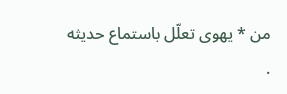من * يهوى تعلّل باستماع حديثه .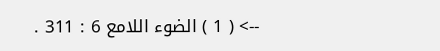--> ( 1 ) الضوء اللامع 6 : 311 .